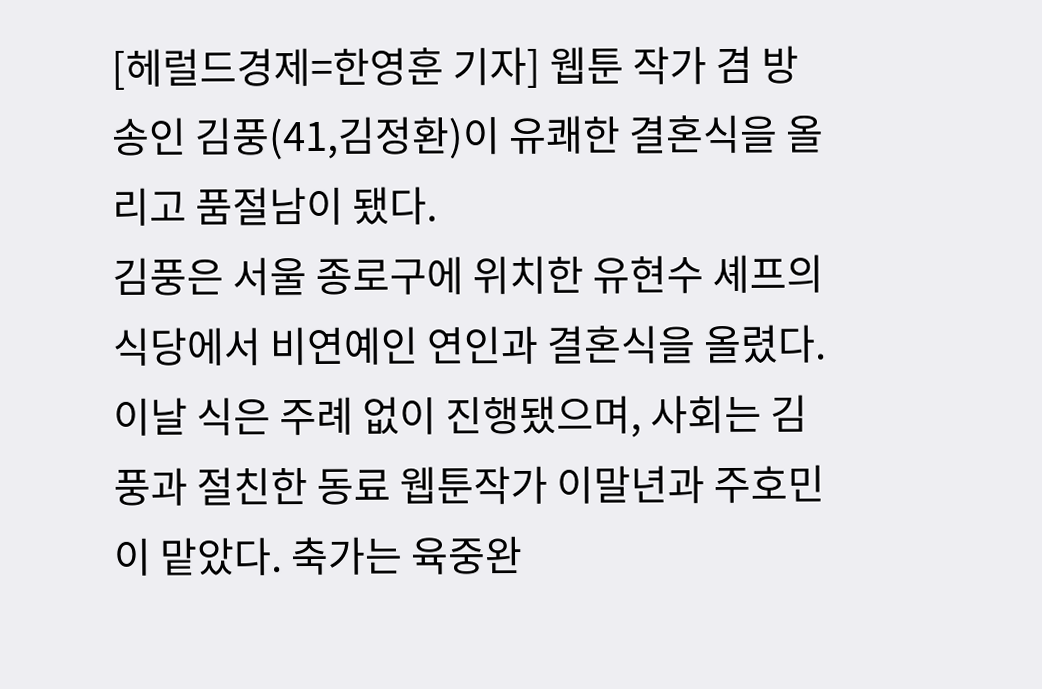[헤럴드경제=한영훈 기자] 웹툰 작가 겸 방송인 김풍(41,김정환)이 유쾌한 결혼식을 올리고 품절남이 됐다.
김풍은 서울 종로구에 위치한 유현수 셰프의 식당에서 비연예인 연인과 결혼식을 올렸다.
이날 식은 주례 없이 진행됐으며, 사회는 김풍과 절친한 동료 웹툰작가 이말년과 주호민이 맡았다. 축가는 육중완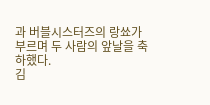과 버블시스터즈의 랑쑈가 부르며 두 사람의 앞날을 축하했다.
김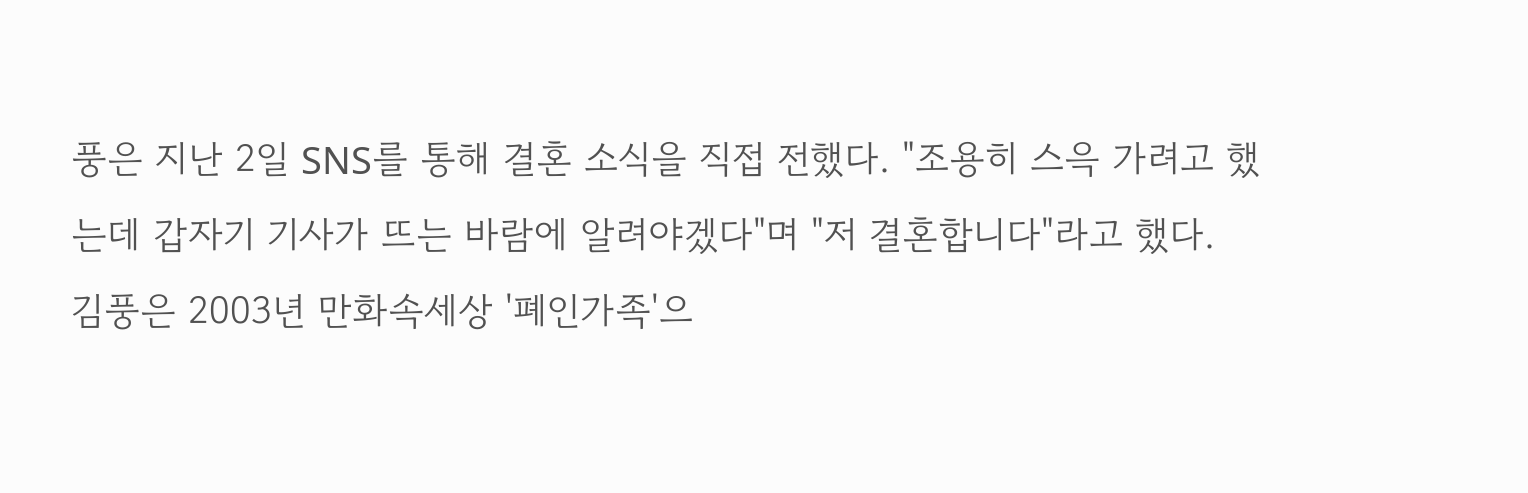풍은 지난 2일 SNS를 통해 결혼 소식을 직접 전했다. "조용히 스윽 가려고 했는데 갑자기 기사가 뜨는 바람에 알려야겠다"며 "저 결혼합니다"라고 했다.
김풍은 2003년 만화속세상 '폐인가족'으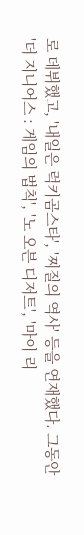로 데뷔했고, '내일은 럭키곰스타', '찌질의 역사' 등을 연재했다. 그동안 '더 지니어스 : 게임의 법칙', '노 오븐 디저트', '마이 리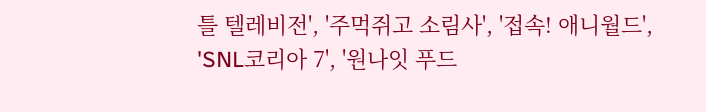틀 텔레비전', '주먹쥐고 소림사', '접속! 애니월드', 'SNL코리아 7', '원나잇 푸드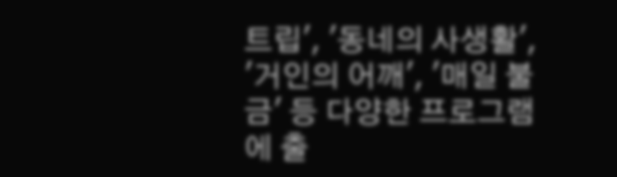트립', '동네의 사생활', '거인의 어깨', '매일 불금' 등 다양한 프로그램에 출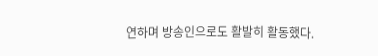연하며 방송인으로도 활발히 활동했다.